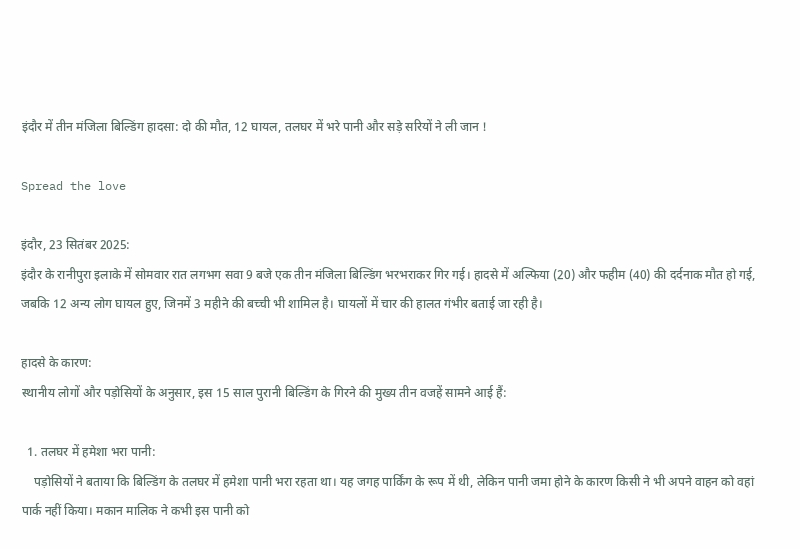इंदौर में तीन मंजिला बिल्डिंग हादसा: दो की मौत, 12 घायल, तलघर में भरे पानी और सड़े सरियों ने ली जान !

Spread the love

इंदौर, 23 सितंबर 2025:
इंदौर के रानीपुरा इलाके में सोमवार रात लगभग सवा 9 बजे एक तीन मंजिला बिल्डिंग भरभराकर गिर गई। हादसे में अल्फिया (20) और फहीम (40) की दर्दनाक मौत हो गई, जबकि 12 अन्य लोग घायल हुए, जिनमें 3 महीने की बच्ची भी शामिल है। घायलों में चार की हालत गंभीर बताई जा रही है।

हादसे के कारण:
स्थानीय लोगों और पड़ोसियों के अनुसार, इस 15 साल पुरानी बिल्डिंग के गिरने की मुख्य तीन वजहें सामने आई हैं:

  1. तलघर में हमेशा भरा पानी:
    पड़ोसियों ने बताया कि बिल्डिंग के तलघर में हमेशा पानी भरा रहता था। यह जगह पार्किंग के रूप में थी, लेकिन पानी जमा होने के कारण किसी ने भी अपने वाहन को वहां पार्क नहीं किया। मकान मालिक ने कभी इस पानी को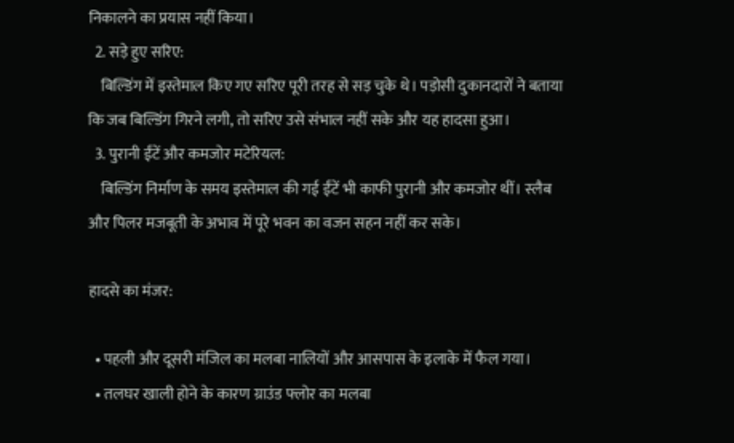निकालने का प्रयास नहीं किया।
  2. सड़े हुए सरिए:
    बिल्डिंग में इस्तेमाल किए गए सरिए पूरी तरह से सड़ चुके थे। पड़ोसी दुकानदारों ने बताया कि जब बिल्डिंग गिरने लगी, तो सरिए उसे संभाल नहीं सके और यह हादसा हुआ।
  3. पुरानी ईंटें और कमजोर मटेरियल:
    बिल्डिंग निर्माण के समय इस्तेमाल की गई ईंटें भी काफी पुरानी और कमजोर थीं। स्लैब और पिलर मजबूती के अभाव में पूरे भवन का वजन सहन नहीं कर सके।

हादसे का मंजर:

  • पहली और दूसरी मंजिल का मलबा नालियों और आसपास के इलाके में फैल गया।
  • तलघर खाली होने के कारण ग्राउंड फ्लोर का मलबा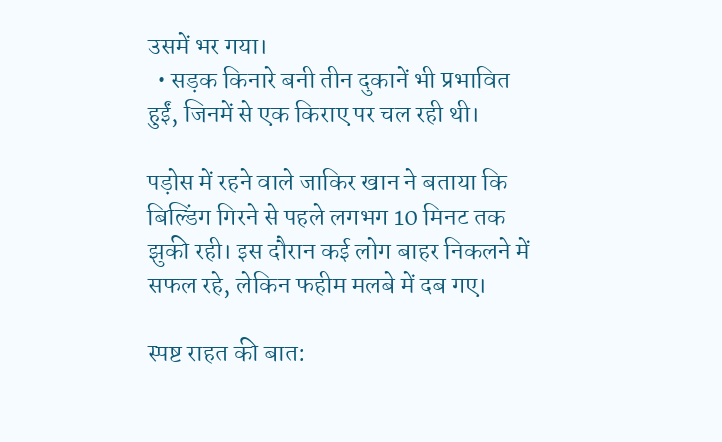उसमें भर गया।
  • सड़क किनारे बनी तीन दुकानें भी प्रभावित हुईं, जिनमें से एक किराए पर चल रही थी।

पड़ोस में रहने वाले जाकिर खान ने बताया कि बिल्डिंग गिरने से पहले लगभग 10 मिनट तक झुकी रही। इस दौरान कई लोग बाहर निकलने में सफल रहे, लेकिन फहीम मलबे में दब गए।

स्पष्ट राहत की बात: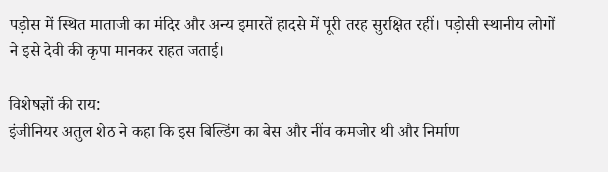पड़ोस में स्थित माताजी का मंदिर और अन्य इमारतें हादसे में पूरी तरह सुरक्षित रहीं। पड़ोसी स्थानीय लोगों ने इसे देवी की कृपा मानकर राहत जताई।

विशेषज्ञों की राय:
इंजीनियर अतुल शेठ ने कहा कि इस बिल्डिंग का बेस और नींव कमजोर थी और निर्माण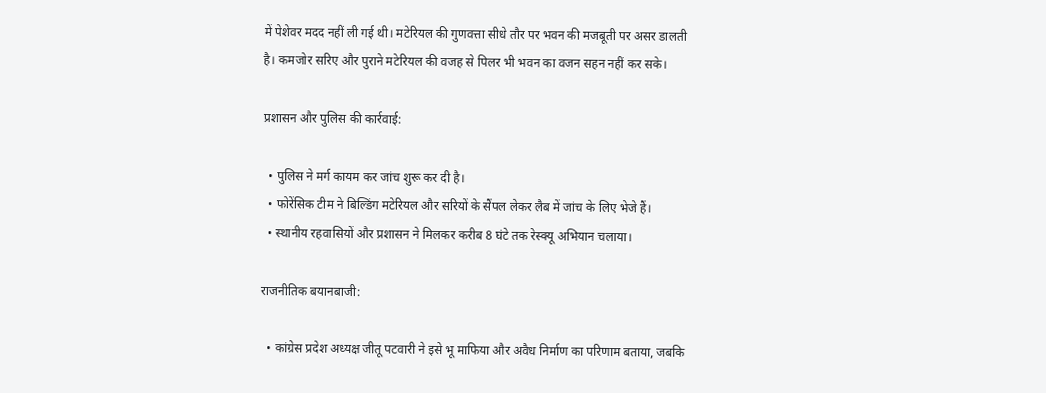में पेशेवर मदद नहीं ली गई थी। मटेरियल की गुणवत्ता सीधे तौर पर भवन की मजबूती पर असर डालती है। कमजोर सरिए और पुराने मटेरियल की वजह से पिलर भी भवन का वजन सहन नहीं कर सके।

प्रशासन और पुलिस की कार्रवाई:

  • पुलिस ने मर्ग कायम कर जांच शुरू कर दी है।
  • फोरेंसिक टीम ने बिल्डिंग मटेरियल और सरियों के सैंपल लेकर लैब में जांच के लिए भेजे हैं।
  • स्थानीय रहवासियों और प्रशासन ने मिलकर करीब 8 घंटे तक रेस्क्यू अभियान चलाया।

राजनीतिक बयानबाजी:

  • कांग्रेस प्रदेश अध्यक्ष जीतू पटवारी ने इसे भू माफिया और अवैध निर्माण का परिणाम बताया, जबकि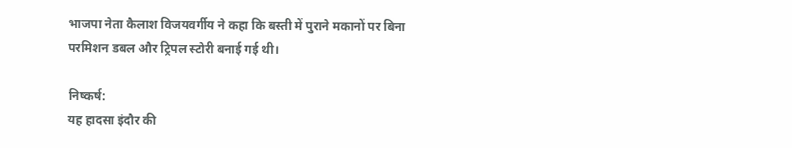भाजपा नेता कैलाश विजयवर्गीय ने कहा कि बस्ती में पुराने मकानों पर बिना परमिशन डबल और ट्रिपल स्टोरी बनाई गई थी।

निष्कर्ष:
यह हादसा इंदौर की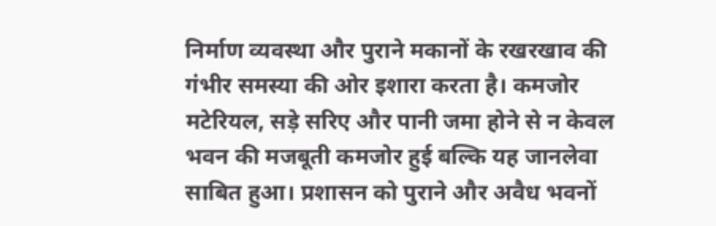निर्माण व्यवस्था और पुराने मकानों के रखरखाव की गंभीर समस्या की ओर इशारा करता है। कमजोर मटेरियल, सड़े सरिए और पानी जमा होने से न केवल भवन की मजबूती कमजोर हुई बल्कि यह जानलेवा साबित हुआ। प्रशासन को पुराने और अवैध भवनों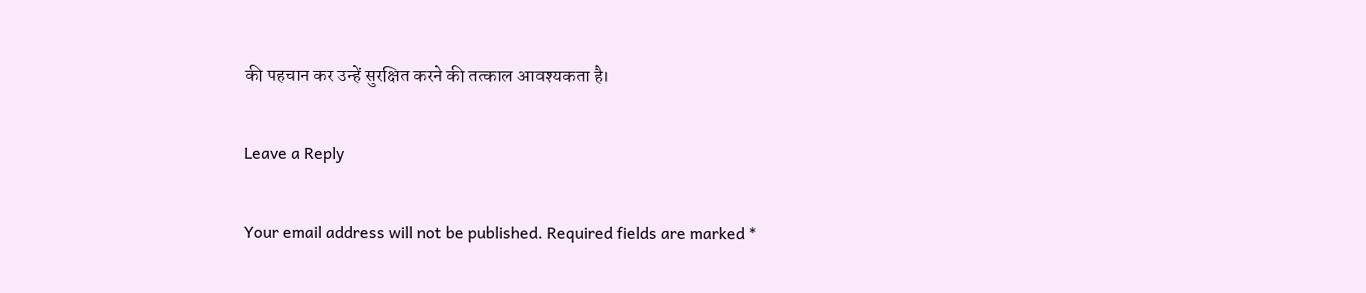की पहचान कर उन्हें सुरक्षित करने की तत्काल आवश्यकता है।

Leave a Reply

Your email address will not be published. Required fields are marked *